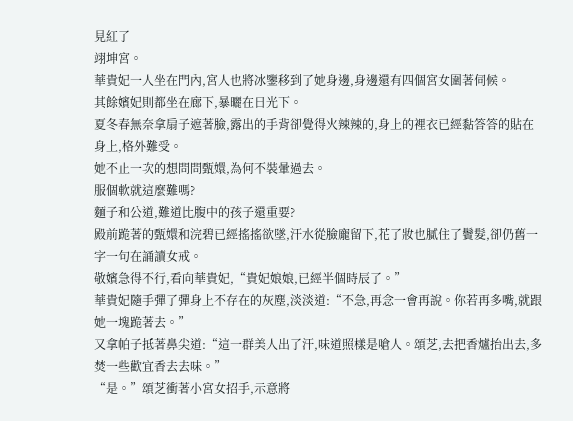見紅了
翊坤宮。
華貴妃一人坐在門內,宮人也將冰鑒移到了她身邊,身邊還有四個宮女圍著伺候。
其餘嬪妃則都坐在廊下,暴曬在日光下。
夏冬春無奈拿扇子遮著臉,露出的手背卻覺得火辣辣的,身上的裡衣已經黏答答的貼在身上,格外難受。
她不止一次的想問問甄嬛,為何不裝暈過去。
服個軟就這麼難嗎?
麵子和公道,難道比腹中的孩子還重要?
殿前跪著的甄嬛和浣碧已經搖搖欲墜,汗水從臉龐留下,花了妝也膩住了鬢髮,卻仍舊一字一句在誦讀女戒。
敬嬪急得不行,看向華貴妃,“貴妃娘娘,已經半個時辰了。”
華貴妃隨手彈了彈身上不存在的灰塵,淡淡道:“不急,再念一會再說。你若再多嘴,就跟她一塊跪著去。”
又拿帕子抵著鼻尖道:“這一群美人出了汗,味道照樣是嗆人。頌芝,去把香爐抬出去,多焚一些歡宜香去去味。”
“是。”頌芝衝著小宮女招手,示意將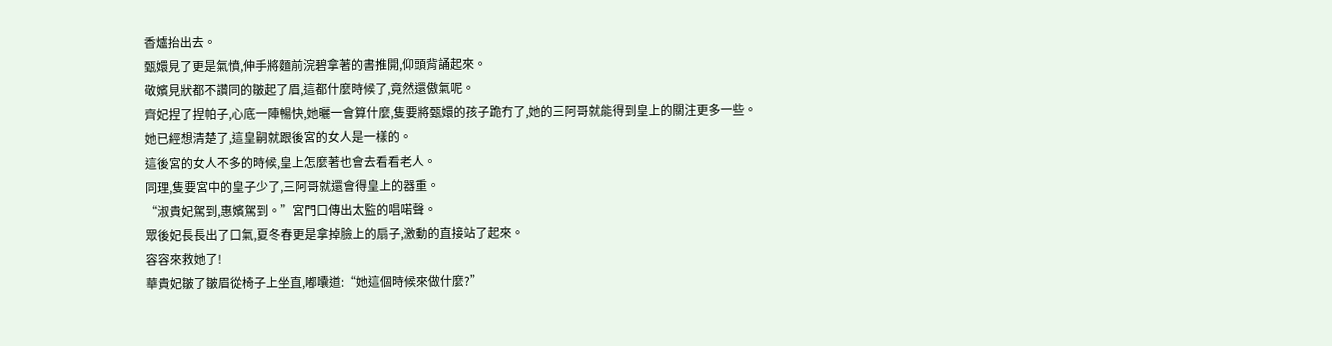香爐抬出去。
甄嬛見了更是氣憤,伸手將麵前浣碧拿著的書推開,仰頭背誦起來。
敬嬪見狀都不讚同的皺起了眉,這都什麼時候了,竟然還傲氣呢。
齊妃捏了捏帕子,心底一陣暢快,她曬一會算什麼,隻要將甄嬛的孩子跪冇了,她的三阿哥就能得到皇上的關注更多一些。
她已經想清楚了,這皇嗣就跟後宮的女人是一樣的。
這後宮的女人不多的時候,皇上怎麼著也會去看看老人。
同理,隻要宮中的皇子少了,三阿哥就還會得皇上的器重。
“淑貴妃駕到,惠嬪駕到。”宮門口傳出太監的唱喏聲。
眾後妃長長出了口氣,夏冬春更是拿掉臉上的扇子,激動的直接站了起來。
容容來救她了!
華貴妃皺了皺眉從椅子上坐直,嘟囔道:“她這個時候來做什麼?”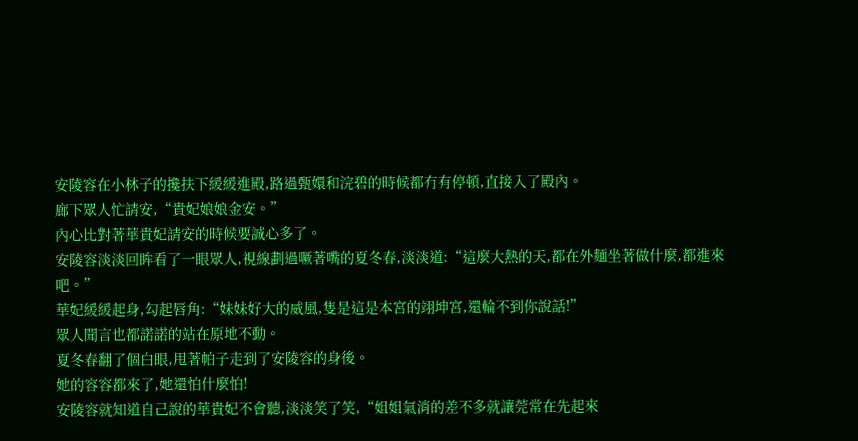安陵容在小林子的攙扶下緩緩進殿,路過甄嬛和浣碧的時候都冇有停頓,直接入了殿內。
廊下眾人忙請安,“貴妃娘娘金安。”
內心比對著華貴妃請安的時候要誠心多了。
安陵容淡淡回眸看了一眼眾人,視線劃過噘著嘴的夏冬春,淡淡道:“這麼大熱的天,都在外麵坐著做什麼,都進來吧。”
華妃緩緩起身,勾起唇角:“妹妹好大的威風,隻是這是本宮的翊坤宮,還輪不到你說話!”
眾人聞言也都諾諾的站在原地不動。
夏冬春翻了個白眼,甩著帕子走到了安陵容的身後。
她的容容都來了,她還怕什麼怕!
安陵容就知道自己說的華貴妃不會聽,淡淡笑了笑,“姐姐氣消的差不多就讓莞常在先起來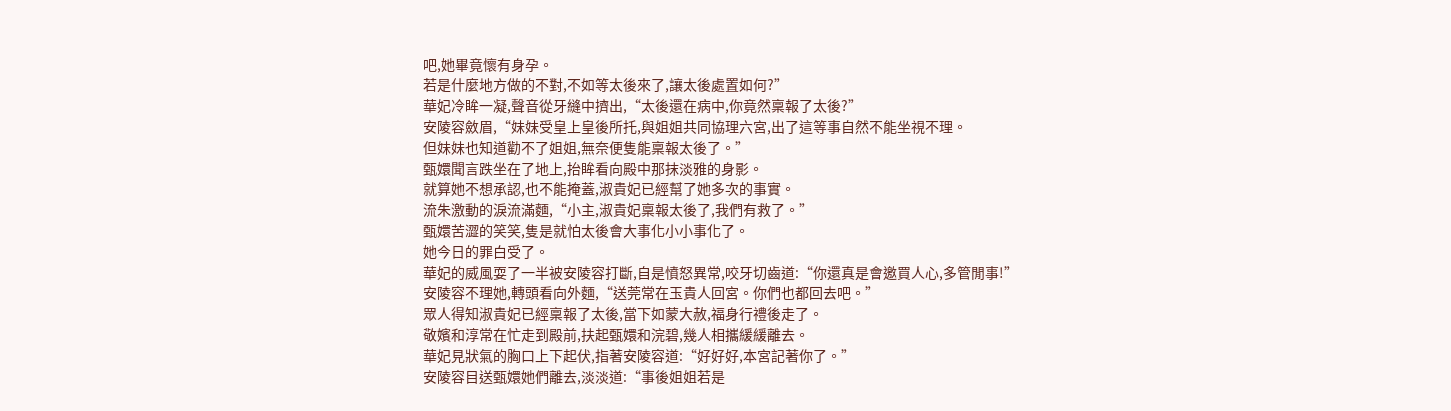吧,她畢竟懷有身孕。
若是什麼地方做的不對,不如等太後來了,讓太後處置如何?”
華妃冷眸一凝,聲音從牙縫中擠出,“太後還在病中,你竟然稟報了太後?”
安陵容斂眉,“妹妹受皇上皇後所托,與姐姐共同協理六宮,出了這等事自然不能坐視不理。
但妹妹也知道勸不了姐姐,無奈便隻能稟報太後了。”
甄嬛聞言跌坐在了地上,抬眸看向殿中那抹淡雅的身影。
就算她不想承認,也不能掩蓋,淑貴妃已經幫了她多次的事實。
流朱激動的淚流滿麵,“小主,淑貴妃稟報太後了,我們有救了。”
甄嬛苦澀的笑笑,隻是就怕太後會大事化小小事化了。
她今日的罪白受了。
華妃的威風耍了一半被安陵容打斷,自是憤怒異常,咬牙切齒道:“你還真是會邀買人心,多管閒事!”
安陵容不理她,轉頭看向外麵,“送莞常在玉貴人回宮。你們也都回去吧。”
眾人得知淑貴妃已經稟報了太後,當下如蒙大赦,福身行禮後走了。
敬嬪和淳常在忙走到殿前,扶起甄嬛和浣碧,幾人相攜緩緩離去。
華妃見狀氣的胸口上下起伏,指著安陵容道:“好好好,本宮記著你了。”
安陵容目送甄嬛她們離去,淡淡道:“事後姐姐若是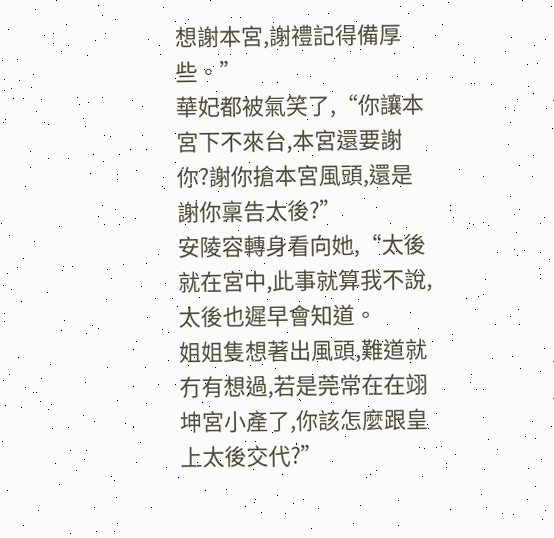想謝本宮,謝禮記得備厚些。”
華妃都被氣笑了,“你讓本宮下不來台,本宮還要謝你?謝你搶本宮風頭,還是謝你稟告太後?”
安陵容轉身看向她,“太後就在宮中,此事就算我不說,太後也遲早會知道。
姐姐隻想著出風頭,難道就冇有想過,若是莞常在在翊坤宮小產了,你該怎麼跟皇上太後交代?”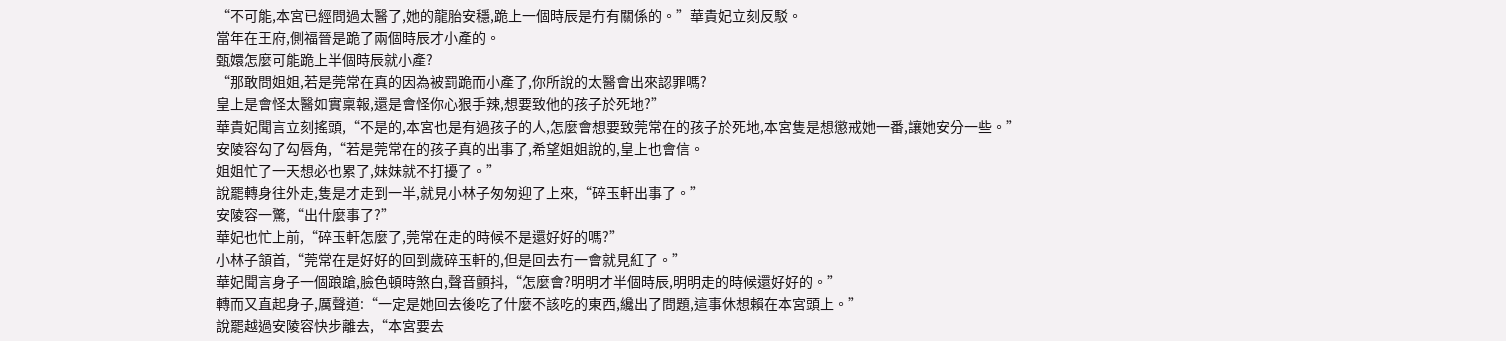“不可能,本宮已經問過太醫了,她的龍胎安穩,跪上一個時辰是冇有關係的。”華貴妃立刻反駁。
當年在王府,側福晉是跪了兩個時辰才小產的。
甄嬛怎麼可能跪上半個時辰就小產?
“那敢問姐姐,若是莞常在真的因為被罰跪而小產了,你所說的太醫會出來認罪嗎?
皇上是會怪太醫如實稟報,還是會怪你心狠手辣,想要致他的孩子於死地?”
華貴妃聞言立刻搖頭,“不是的,本宮也是有過孩子的人,怎麼會想要致莞常在的孩子於死地,本宮隻是想懲戒她一番,讓她安分一些。”
安陵容勾了勾唇角,“若是莞常在的孩子真的出事了,希望姐姐說的,皇上也會信。
姐姐忙了一天想必也累了,妹妹就不打擾了。”
說罷轉身往外走,隻是才走到一半,就見小林子匆匆迎了上來,“碎玉軒出事了。”
安陵容一驚,“出什麼事了?”
華妃也忙上前,“碎玉軒怎麼了,莞常在走的時候不是還好好的嗎?”
小林子頷首,“莞常在是好好的回到歲碎玉軒的,但是回去冇一會就見紅了。”
華妃聞言身子一個踉蹌,臉色頓時煞白,聲音顫抖,“怎麼會?明明才半個時辰,明明走的時候還好好的。”
轉而又直起身子,厲聲道:“一定是她回去後吃了什麼不該吃的東西,纔出了問題,這事休想賴在本宮頭上。”
說罷越過安陵容快步離去,“本宮要去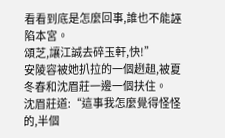看看到底是怎麼回事,誰也不能誣陷本宮。
頌芝,讓江誠去碎玉軒,快!”
安陵容被她扒拉的一個趔趄,被夏冬春和沈眉莊一邊一個扶住。
沈眉莊道:“這事我怎麼覺得怪怪的,半個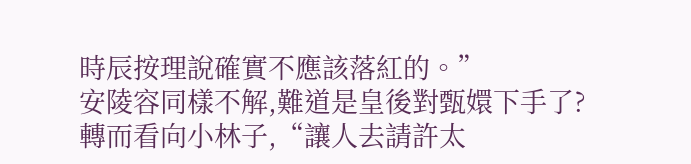時辰按理說確實不應該落紅的。”
安陵容同樣不解,難道是皇後對甄嬛下手了?
轉而看向小林子,“讓人去請許太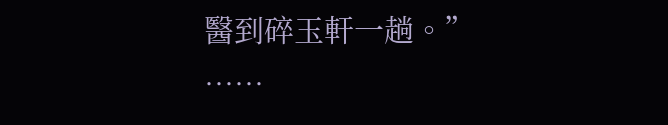醫到碎玉軒一趟。”
……